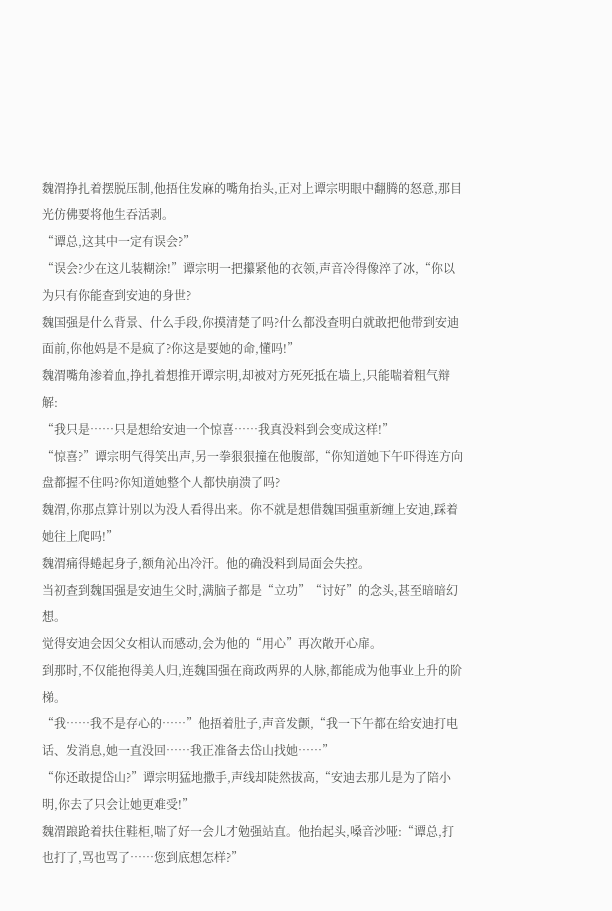魏渭挣扎着摆脱压制,他捂住发麻的嘴角抬头,正对上谭宗明眼中翻腾的怒意,那目光仿佛要将他生吞活剥。
“谭总,这其中一定有误会?”
“误会?少在这儿装糊涂!”谭宗明一把攥紧他的衣领,声音冷得像淬了冰,“你以为只有你能查到安迪的身世?
魏国强是什么背景、什么手段,你摸清楚了吗?什么都没查明白就敢把他带到安迪面前,你他妈是不是疯了?你这是要她的命,懂吗!”
魏渭嘴角渗着血,挣扎着想推开谭宗明,却被对方死死抵在墙上,只能喘着粗气辩解:
“我只是……只是想给安迪一个惊喜……我真没料到会变成这样!”
“惊喜?”谭宗明气得笑出声,另一拳狠狠撞在他腹部,“你知道她下午吓得连方向盘都握不住吗?你知道她整个人都快崩溃了吗?
魏渭,你那点算计别以为没人看得出来。你不就是想借魏国强重新缠上安迪,踩着她往上爬吗!”
魏渭痛得蜷起身子,额角沁出冷汗。他的确没料到局面会失控。
当初查到魏国强是安迪生父时,满脑子都是“立功”“讨好”的念头,甚至暗暗幻想。
觉得安迪会因父女相认而感动,会为他的“用心”再次敞开心扉。
到那时,不仅能抱得美人归,连魏国强在商政两界的人脉,都能成为他事业上升的阶梯。
“我……我不是存心的……”他捂着肚子,声音发颤,“我一下午都在给安迪打电话、发消息,她一直没回……我正准备去岱山找她……”
“你还敢提岱山?”谭宗明猛地撒手,声线却陡然拔高,“安迪去那儿是为了陪小明,你去了只会让她更难受!”
魏渭踉跄着扶住鞋柜,喘了好一会儿才勉强站直。他抬起头,嗓音沙哑:“谭总,打也打了,骂也骂了……您到底想怎样?”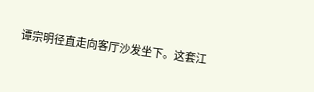谭宗明径直走向客厅沙发坐下。这套江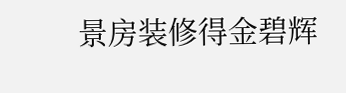景房装修得金碧辉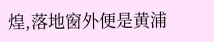煌,落地窗外便是黄浦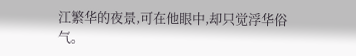江繁华的夜景,可在他眼中,却只觉浮华俗气。